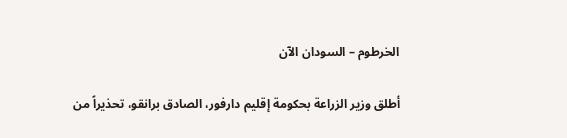الخرطوم – السودان الآن

أطلق وزير الزراعة بحكومة إقليم دارفور، الصادق برانقو، تحذيراً من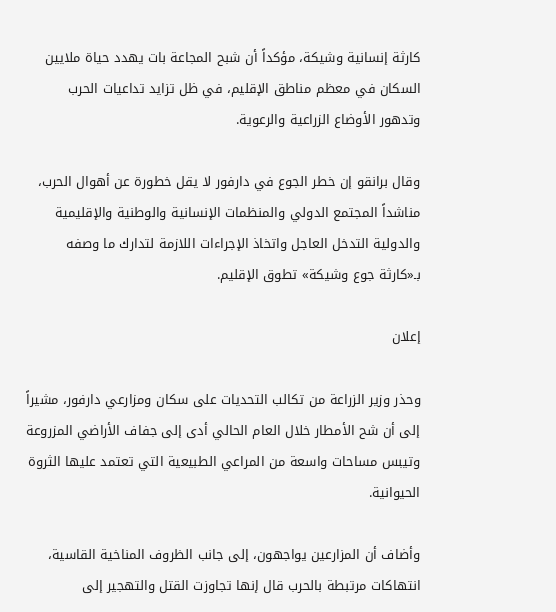كارثة إنسانية وشيكة، مؤكداً أن شبح المجاعة بات يهدد حياة ملايين السكان في معظم مناطق الإقليم، في ظل تزايد تداعيات الحرب وتدهور الأوضاع الزراعية والرعوية.

وقال برانقو إن خطر الجوع في دارفور لا يقل خطورة عن أهوال الحرب، مناشداً المجتمع الدولي والمنظمات الإنسانية والوطنية والإقليمية والدولية التدخل العاجل واتخاذ الإجراءات اللازمة لتدارك ما وصفه بـ«كارثة جوع وشيكة» تطوق الإقليم.

إعلان

وحذر وزير الزراعة من تكالب التحديات على سكان ومزارعي دارفور، مشيراً إلى أن شح الأمطار خلال العام الحالي أدى إلى جفاف الأراضي المزروعة وتيبس مساحات واسعة من المراعي الطبيعية التي تعتمد عليها الثروة الحيوانية.

وأضاف أن المزارعين يواجهون، إلى جانب الظروف المناخية القاسية، انتهاكات مرتبطة بالحرب قال إنها تجاوزت القتل والتهجير إلى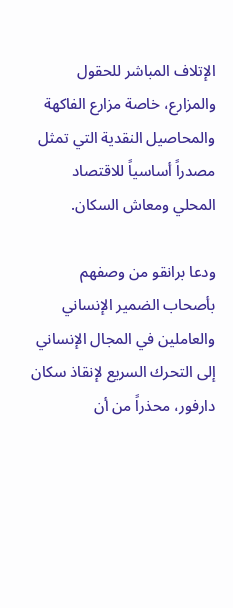الإتلاف المباشر للحقول والمزارع، خاصة مزارع الفاكهة والمحاصيل النقدية التي تمثل مصدراً أساسياً للاقتصاد المحلي ومعاش السكان.

ودعا برانقو من وصفهم بأصحاب الضمير الإنساني والعاملين في المجال الإنساني إلى التحرك السريع لإنقاذ سكان دارفور، محذراً من أن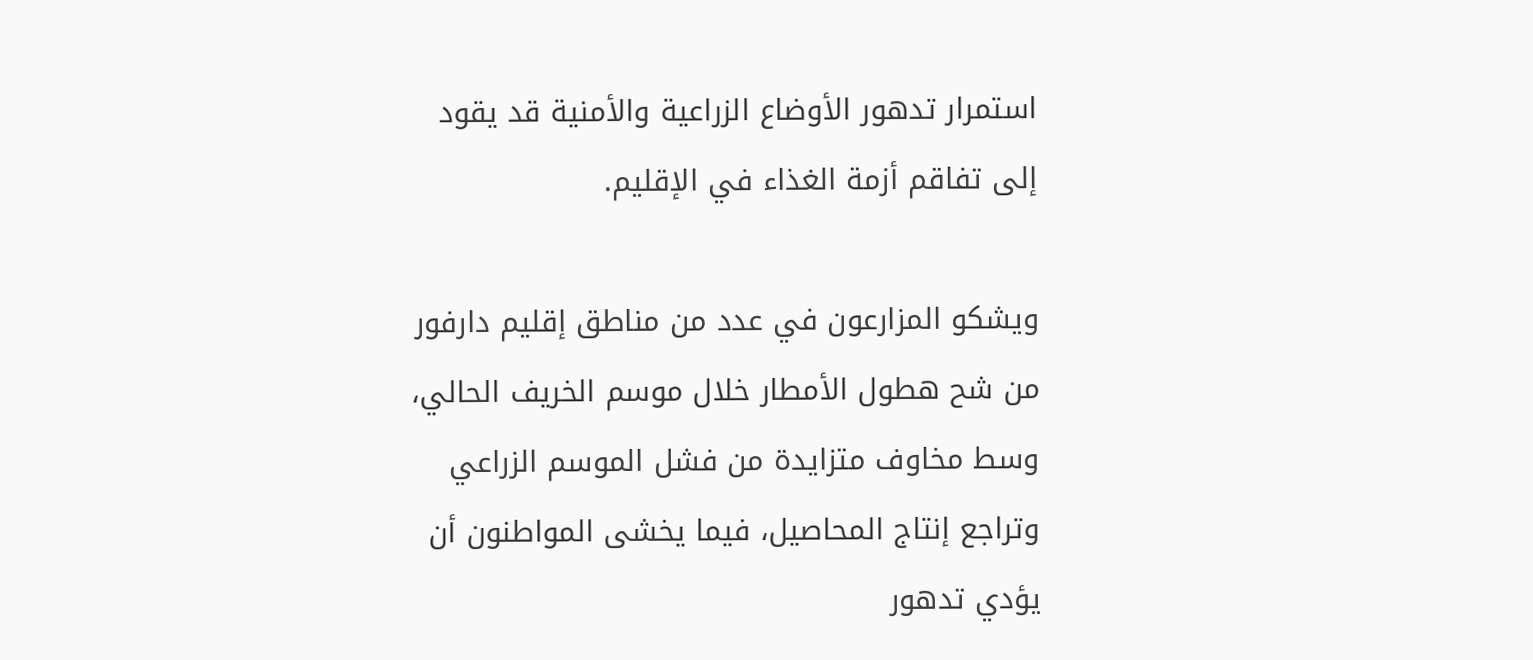استمرار تدهور الأوضاع الزراعية والأمنية قد يقود إلى تفاقم أزمة الغذاء في الإقليم.

ويشكو المزارعون في عدد من مناطق إقليم دارفور من شح هطول الأمطار خلال موسم الخريف الحالي، وسط مخاوف متزايدة من فشل الموسم الزراعي وتراجع إنتاج المحاصيل، فيما يخشى المواطنون أن يؤدي تدهور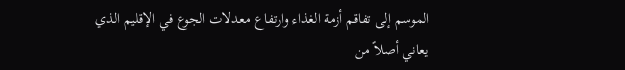الموسم إلى تفاقم أزمة الغذاء وارتفاع معدلات الجوع في الإقليم الذي يعاني أصلاً من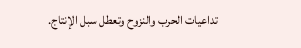تداعيات الحرب والنزوح وتعطل سبل الإنتاج.